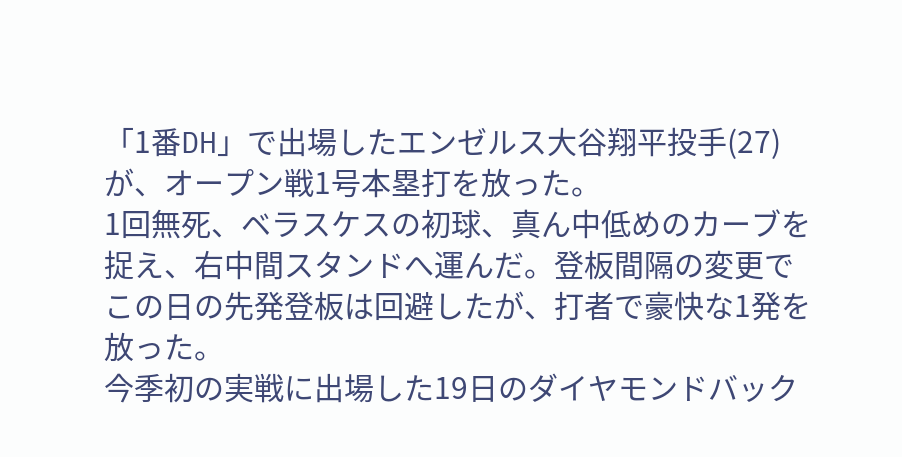「1番DH」で出場したエンゼルス大谷翔平投手(27)が、オープン戦1号本塁打を放った。
1回無死、ベラスケスの初球、真ん中低めのカーブを捉え、右中間スタンドへ運んだ。登板間隔の変更でこの日の先発登板は回避したが、打者で豪快な1発を放った。
今季初の実戦に出場した19日のダイヤモンドバック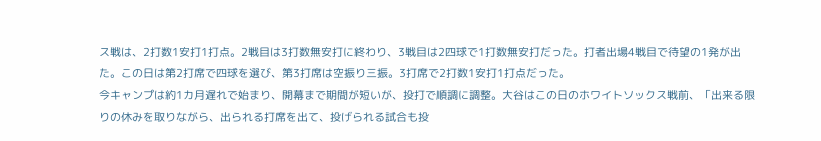ス戦は、2打数1安打1打点。2戦目は3打数無安打に終わり、3戦目は2四球で1打数無安打だった。打者出場4戦目で待望の1発が出た。この日は第2打席で四球を選び、第3打席は空振り三振。3打席で2打数1安打1打点だった。
今キャンプは約1カ月遅れで始まり、開幕まで期間が短いが、投打で順調に調整。大谷はこの日のホワイトソックス戦前、「出来る限りの休みを取りながら、出られる打席を出て、投げられる試合も投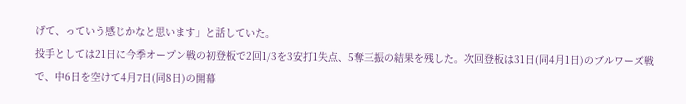げて、っていう感じかなと思います」と話していた。
投手としては21日に今季オープン戦の初登板で2回1/3を3安打1失点、5奪三振の結果を残した。次回登板は31日(同4月1日)のブルワーズ戦で、中6日を空けて4月7日(同8日)の開幕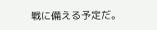戦に備える予定だ。